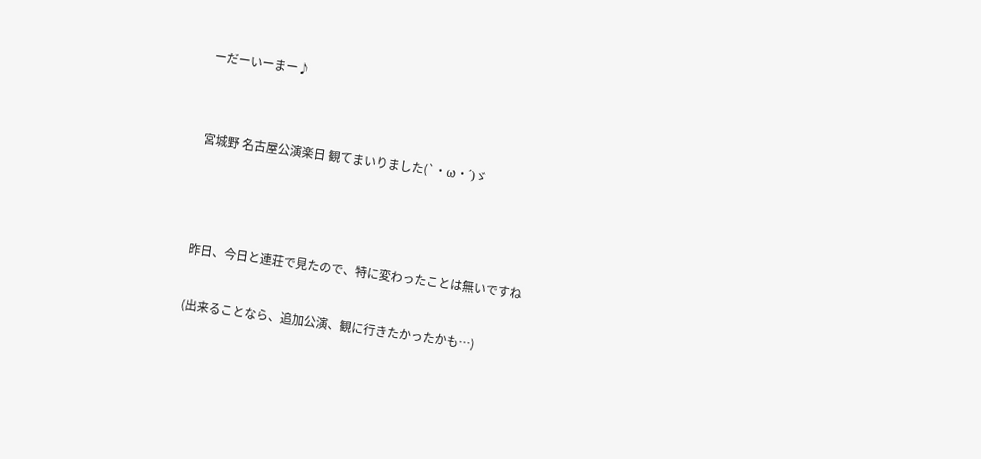ーだーいーまー♪


宮城野 名古屋公演楽日 観てまいりました(`・ω・´)ゞ



昨日、今日と連荘で見たので、特に変わったことは無いですね

(出来ることなら、追加公演、観に行きたかったかも…)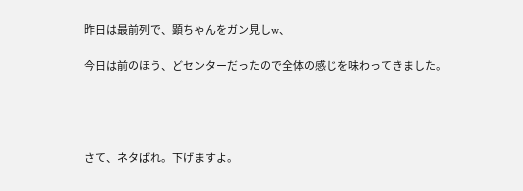昨日は最前列で、顕ちゃんをガン見しw、

今日は前のほう、どセンターだったので全体の感じを味わってきました。




さて、ネタばれ。下げますよ。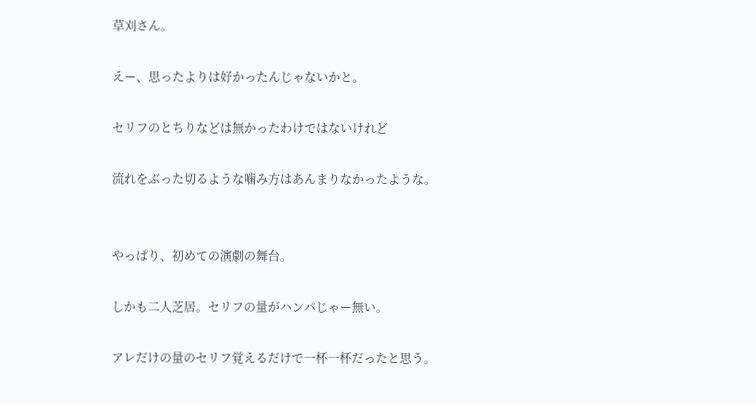草刈さん。

えー、思ったよりは好かったんじゃないかと。

セリフのとちりなどは無かったわけではないけれど

流れをぶった切るような噛み方はあんまりなかったような。


やっぱり、初めての演劇の舞台。

しかも二人芝居。セリフの量がハンパじゃー無い。

アレだけの量のセリフ覚えるだけで一杯一杯だったと思う。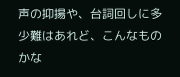声の抑揚や、台詞回しに多少難はあれど、こんなものかな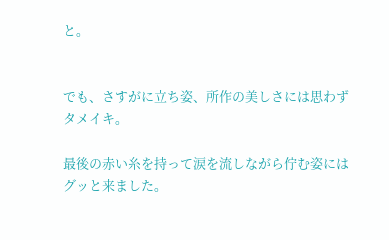と。


でも、さすがに立ち姿、所作の美しさには思わずタメイキ。

最後の赤い糸を持って涙を流しながら佇む姿にはグッと来ました。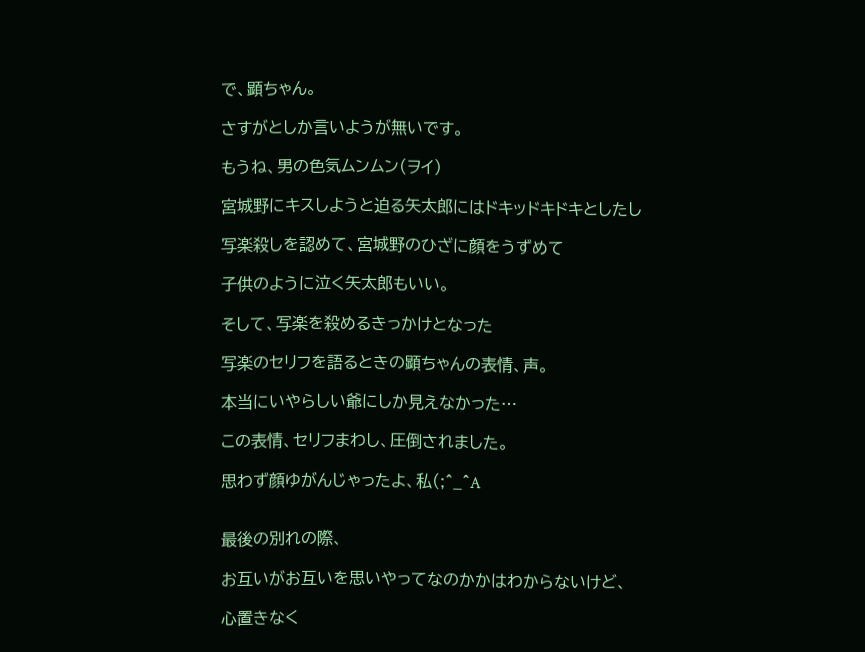で、顕ちゃん。

さすがとしか言いようが無いです。

もうね、男の色気ムンムン(ヲイ)

宮城野にキスしようと迫る矢太郎にはドキッドキドキとしたし

写楽殺しを認めて、宮城野のひざに顔をうずめて

子供のように泣く矢太郎もいい。

そして、写楽を殺めるきっかけとなった

写楽のセリフを語るときの顕ちゃんの表情、声。

本当にいやらしい爺にしか見えなかった…

この表情、セリフまわし、圧倒されました。

思わず顔ゆがんじゃったよ、私(;^_^A


最後の別れの際、

お互いがお互いを思いやってなのかかはわからないけど、

心置きなく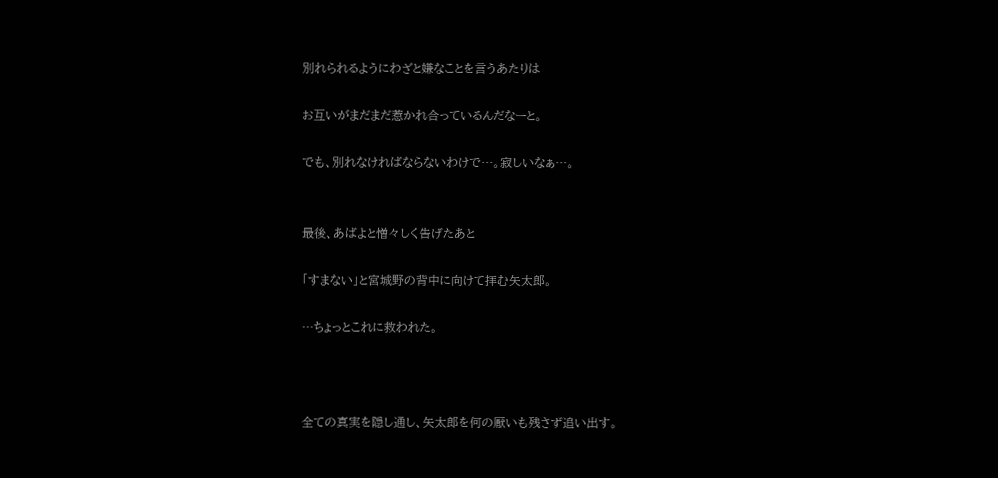別れられるようにわざと嫌なことを言うあたりは

お互いがまだまだ惹かれ合っているんだなーと。

でも、別れなければならないわけで…。寂しいなぁ…。


最後、あばよと憎々しく告げたあと

「すまない」と宮城野の背中に向けて拝む矢太郎。

…ちょっとこれに救われた。



全ての真実を隠し通し、矢太郎を何の厭いも残さず追い出す。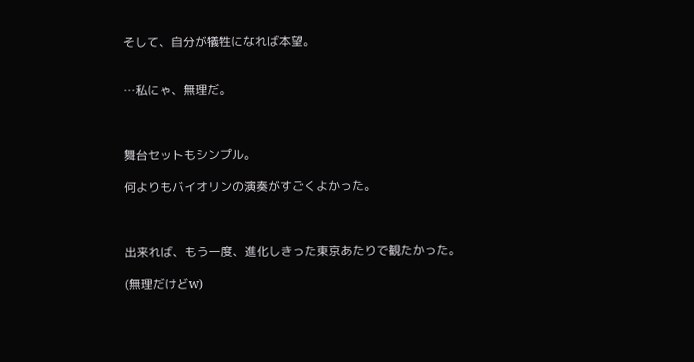そして、自分が犠牲になれば本望。


…私にゃ、無理だ。



舞台セットもシンプル。

何よりもバイオリンの演奏がすごくよかった。



出来れば、もう一度、進化しきった東京あたりで観たかった。

(無理だけどw)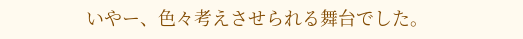いやー、色々考えさせられる舞台でした。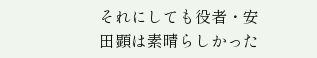それにしても役者・安田顕は素晴らしかった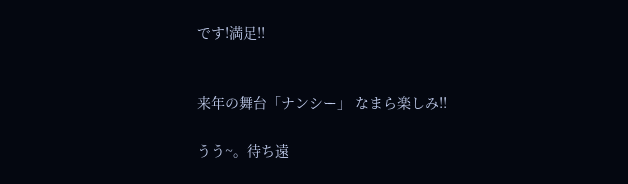です!満足!!


来年の舞台「ナンシー」 なまら楽しみ!!

うう~。待ち遠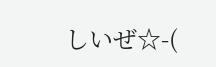しいぜ☆-(